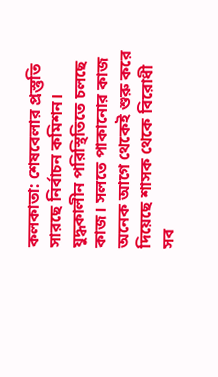কলকাতা: শেষবেলার প্রস্তুতি সারছে নির্বাচন কমিশন। যুদ্ধকালীন পরিস্থিতিতে চলছে কাজ। সলতে পাকানোর কাজ অনেক আগে থেকেই শুরু করে দিয়েছে শাসক থেকে বিরোধী সব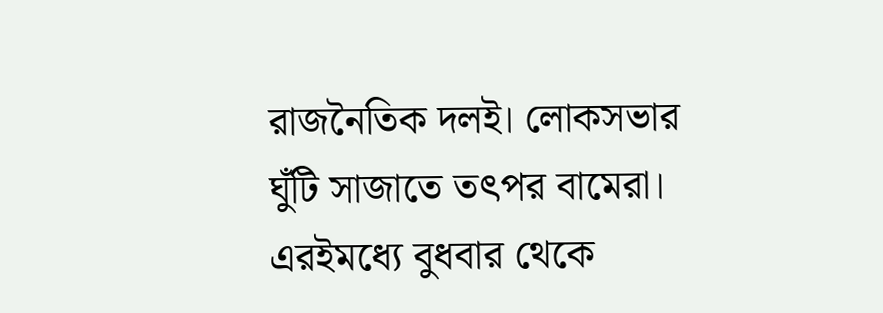রাজনৈতিক দলই। লোকসভার ঘুঁটি সাজাতে তৎপর বামেরা। এরইমধ্যে বুধবার থেকে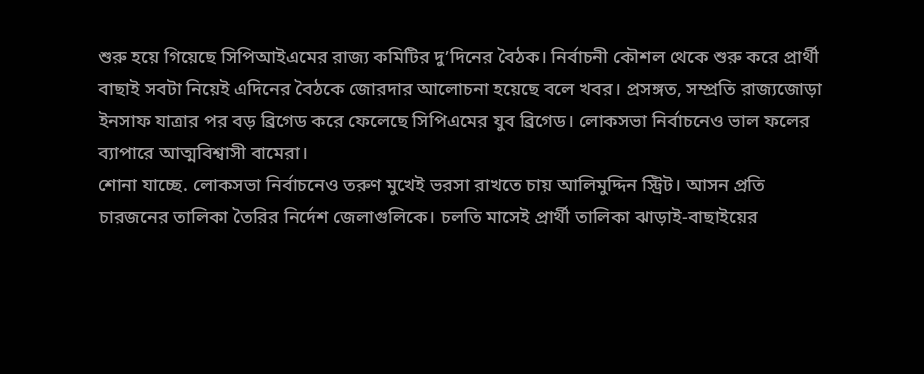শুরু হয়ে গিয়েছে সিপিআইএমের রাজ্য কমিটির দু’দিনের বৈঠক। নির্বাচনী কৌশল থেকে শুরু করে প্রার্থী বাছাই সবটা নিয়েই এদিনের বৈঠকে জোরদার আলোচনা হয়েছে বলে খবর। প্রসঙ্গত, সম্প্রতি রাজ্যজোড়া ইনসাফ যাত্রার পর বড় ব্রিগেড করে ফেলেছে সিপিএমের যুব ব্রিগেড। লোকসভা নির্বাচনেও ভাল ফলের ব্যাপারে আত্মবিশ্বাসী বামেরা।
শোনা যাচ্ছে. লোকসভা নির্বাচনেও তরুণ মুখেই ভরসা রাখতে চায় আলিমুদ্দিন স্ট্রিট। আসন প্রতি চারজনের তালিকা তৈরির নির্দেশ জেলাগুলিকে। চলতি মাসেই প্রার্থী তালিকা ঝাড়াই-বাছাইয়ের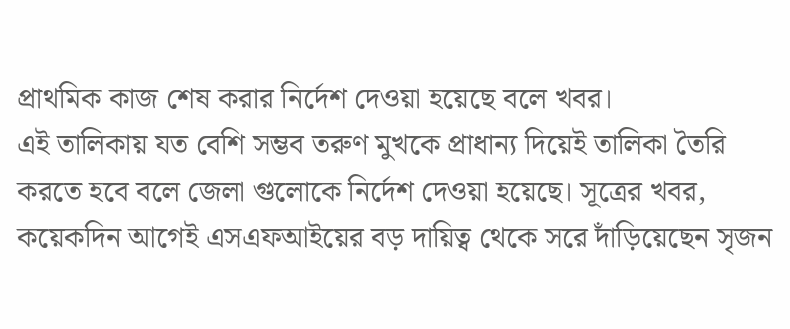প্রাথমিক কাজ শেষ করার নির্দেশ দেওয়া হয়েছে বলে খবর।
এই তালিকায় যত বেশি সম্ভব তরুণ মুখকে প্রাধান্য দিয়েই তালিকা তৈরি করতে হবে বলে জেলা গুলোকে নির্দেশ দেওয়া হয়েছে। সূত্রের খবর, কয়েকদিন আগেই এসএফআইয়ের বড় দায়িত্ব থেকে সরে দাঁড়িয়েছেন সৃজন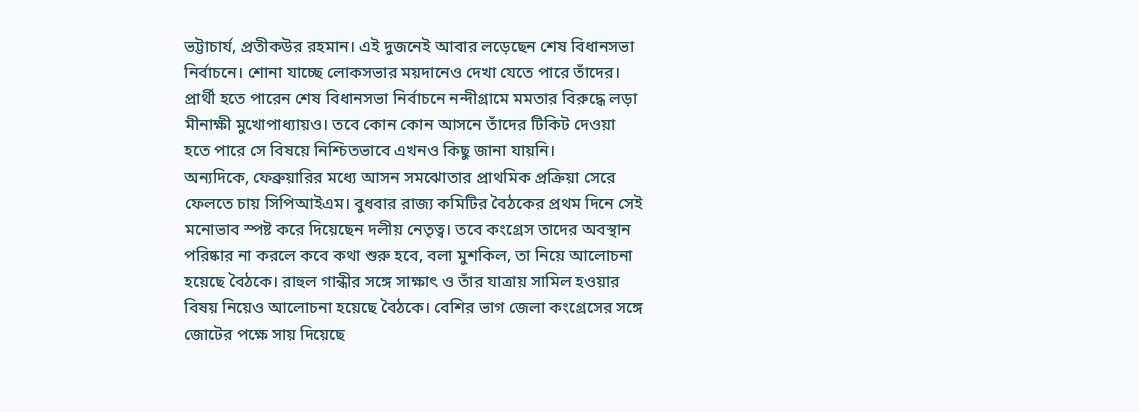ভট্টাচার্য, প্রতীকউর রহমান। এই দুজনেই আবার লড়েছেন শেষ বিধানসভা নির্বাচনে। শোনা যাচ্ছে লোকসভার ময়দানেও দেখা যেতে পারে তাঁদের। প্রার্থী হতে পারেন শেষ বিধানসভা নির্বাচনে নন্দীগ্রামে মমতার বিরুদ্ধে লড়া মীনাক্ষী মুখোপাধ্যায়ও। তবে কোন কোন আসনে তাঁদের টিকিট দেওয়া হতে পারে সে বিষয়ে নিশ্চিতভাবে এখনও কিছু জানা যায়নি।
অন্যদিকে, ফেব্রুয়ারির মধ্যে আসন সমঝোতার প্রাথমিক প্রক্রিয়া সেরে ফেলতে চায় সিপিআইএম। বুধবার রাজ্য কমিটির বৈঠকের প্রথম দিনে সেই মনোভাব স্পষ্ট করে দিয়েছেন দলীয় নেতৃত্ব। তবে কংগ্রেস তাদের অবস্থান পরিষ্কার না করলে কবে কথা শুরু হবে, বলা মুশকিল, তা নিয়ে আলোচনা হয়েছে বৈঠকে। রাহুল গান্ধীর সঙ্গে সাক্ষাৎ ও তাঁর যাত্রায় সামিল হওয়ার বিষয় নিয়েও আলোচনা হয়েছে বৈঠকে। বেশির ভাগ জেলা কংগ্রেসের সঙ্গে জোটের পক্ষে সায় দিয়েছে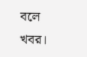বলে খবর।